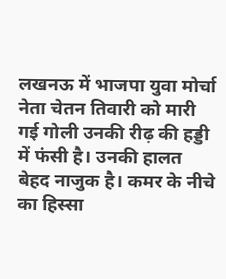लखनऊ में भाजपा युवा मोर्चा नेता चेतन तिवारी को मारी गई गोली उनकी रीढ़ की हड्डी में फंसी है। उनकी हालत बेहद नाजुक है। कमर के नीचे का हिस्सा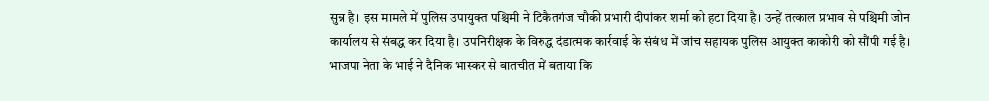सुन्न है। इस मामले में पुलिस उपायुक्त पश्चिमी ने टिकैतगंज चौकी प्रभारी दीपांकर शर्मा को हटा दिया है। उन्हें तत्काल प्रभाव से पश्चिमी जोन कार्यालय से संबद्ध कर दिया है। उपनिरीक्षक के विरुद्ध दंडात्मक कार्रवाई के संबंध में जांच सहायक पुलिस आयुक्त काकोरी को सौंपी गई है। भाजपा नेता के भाई ने दैनिक भास्कर से बातचीत में बताया कि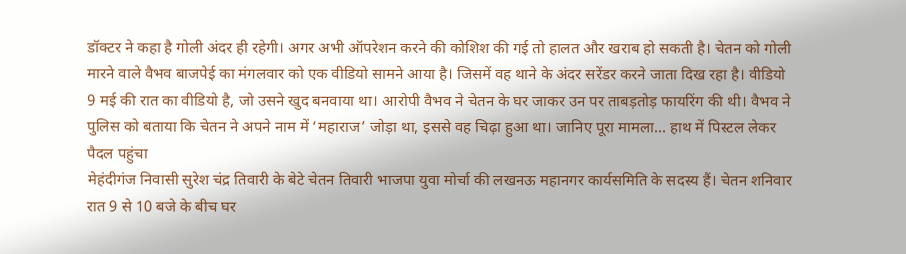डॉक्टर ने कहा है गोली अंदर ही रहेगी। अगर अभी ऑपरेशन करने की कोशिश की गई तो हालत और खराब हो सकती है। चेतन को गोली मारने वाले वैभव बाजपेई का मंगलवार को एक वीडियो सामने आया है। जिसमें वह थाने के अंदर सरेंडर करने जाता दिख रहा है। वीडियो 9 मई की रात का वीडियो है, जो उसने खुद बनवाया था। आरोपी वैभव ने चेतन के घर जाकर उन पर ताबड़तोड़ फायरिंग की थी। वैभव ने पुलिस को बताया कि चेतन ने अपने नाम में ‘महाराज’ जोड़ा था, इससे वह चिढ़ा हुआ था। जानिए पूरा मामला… हाथ में पिस्टल लेकर पैदल पहुंचा
मेहंदीगंज निवासी सुरेश चंद्र तिवारी के बेटे चेतन तिवारी भाजपा युवा मोर्चा की लखनऊ महानगर कार्यसमिति के सदस्य हैं। चेतन शनिवार रात 9 से 10 बजे के बीच घर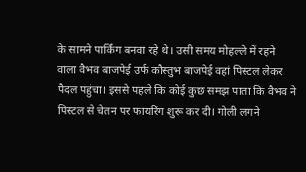के सामने पार्किंग बनवा रहे थे। उसी समय मोहल्ले में रहने वाला वैभव बाजपेई उर्फ कौस्तुभ बाजपेई वहां पिस्टल लेकर पैदल पहुंचा। इससे पहले कि कोई कुछ समझ पाता कि वैभव ने पिस्टल से चेतन पर फायरिंग शुरू कर दी। गोली लगने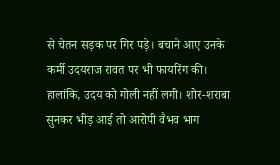से चेतन सड़क पर गिर पड़े। बचाने आए उनके कर्मी उदयराज रावत पर भी फायरिंग की। हालांकि, उदय को गोली नहीं लगी। शोर-शराबा सुनकर भीड़ आई तो आरोपी वैभव भाग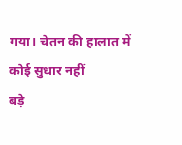गया। चेतन की हालात में कोई सुधार नहीं
बड़े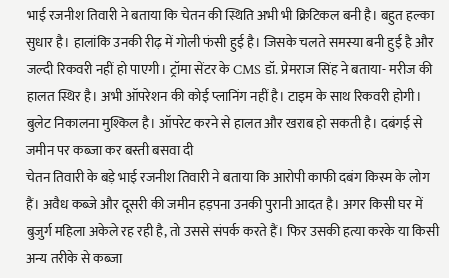भाई रजनीश तिवारी ने बताया कि चेतन की स्थिति अभी भी क्रिटिकल बनी है। बहुत हल्का सुधार है। हालांकि उनकी रीढ़ में गोली फंसी हुई है। जिसके चलते समस्या बनी हुई है और जल्दी रिकवरी नहीं हो पाएगी। ट्रॉमा सेंटर के CMS डॉ. प्रेमराज सिंह ने बताया- मरीज की हालत स्थिर है। अभी ऑपरेशन की कोई प्लानिंग नहीं है। टाइम के साथ रिकवरी होगी। बुलेट निकालना मुश्किल है। ऑपरेट करने से हालत और खराब हो सकती है। दबंगई से जमीन पर कब्जा कर बस्ती बसवा दी
चेतन तिवारी के बड़े भाई रजनीश तिवारी ने बताया कि आरोपी काफी दबंग किस्म के लोग हैं। अवैध कब्जे और दूसरी की जमीन हड़पना उनकी पुरानी आदत है। अगर किसी घर में बुजुर्ग महिला अकेले रह रही है, तो उससे संपर्क करते हैं। फिर उसकी हत्या करके या किसी अन्य तरीके से कब्जा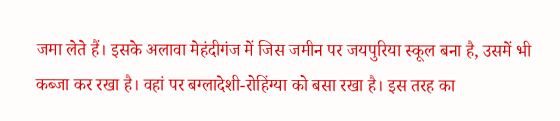जमा लेते हैं। इसके अलावा मेहंदीगंज में जिस जमीन पर जयपुरिया स्कूल बना है, उसमें भी कब्जा कर रखा है। वहां पर बग्लादेशी-रोहिंग्या को बसा रखा है। इस तरह का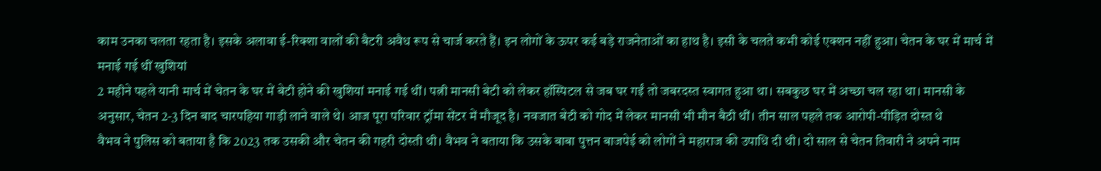काम उनका चलता रहता है। इसके अलावा ई-रिक्शा वालों की बैटरी अवैध रूप से चार्ज करते हैं। इन लोगों के ऊपर कई बड़े राजनेताओं का हाथ है। इसी के चलते कभी कोई एक्शन नहीं हुआ। चेतन के घर में मार्च में मनाई गई थीं खुशियां
2 महीने पहले यानी मार्च में चेतन के घर में बेटी होने की खुशियां मनाई गई थीं। पत्नी मानसी बेटी को लेकर हॉस्पिटल से जब घर गईं तो जबरदस्त स्वागत हुआ था। सबकुछ घर में अच्छा चल रहा था। मानसी के अनुसार, चेतन 2-3 दिन बाद चारपहिया गाड़ी लाने वाले थे। आज पूरा परिवार ट्रॉमा सेंटर में मौजूद है। नवजात बेटी को गोद में लेकर मानसी भी मौन बैठी थीं। तीन साल पहले तक आरोपी-पीड़ित दोस्त थे
वैभव ने पुलिस को बताया है कि 2023 तक उसकी और चेतन की गहरी दोस्ती थी। वैभव ने बताया कि उसके बाबा पुत्तन बाजपेई को लोगों ने महाराज की उपाधि दी थी। दो साल से चेतन तिवारी ने अपने नाम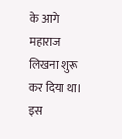के आगे महाराज लिखना शुरू कर दिया था। इस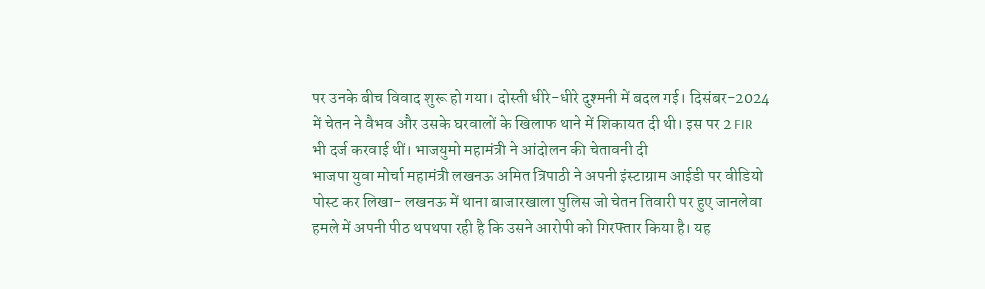पर उनके बीच विवाद शुरू हो गया। दोस्ती धीरे-धीरे दुश्मनी में बदल गई। दिसंबर-2024 में चेतन ने वैभव और उसके घरवालों के खिलाफ थाने में शिकायत दी थी। इस पर 2 FIR भी दर्ज करवाई थीं। भाजयुमो महामंत्री ने आंदोलन की चेतावनी दी
भाजपा युवा मोर्चा महामंत्री लखनऊ अमित त्रिपाठी ने अपनी इंस्टाग्राम आईडी पर वीडियो पोस्ट कर लिखा- लखनऊ में थाना बाजारखाला पुलिस जो चेतन तिवारी पर हुए जानलेवा हमले में अपनी पीठ थपथपा रही है कि उसने आरोपी को गिरफ्तार किया है। यह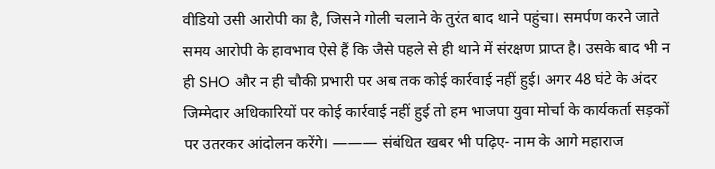वीडियो उसी आरोपी का है, जिसने गोली चलाने के तुरंत बाद थाने पहुंचा। समर्पण करने जाते समय आरोपी के हावभाव ऐसे हैं कि जैसे पहले से ही थाने में संरक्षण प्राप्त है। उसके बाद भी न ही SHO और न ही चौकी प्रभारी पर अब तक कोई कार्रवाई नहीं हुई। अगर 48 घंटे के अंदर जिम्मेदार अधिकारियों पर कोई कार्रवाई नहीं हुई तो हम भाजपा युवा मोर्चा के कार्यकर्ता सड़कों पर उतरकर आंदोलन करेंगे। ——— संबंधित खबर भी पढ़िए- नाम के आगे महाराज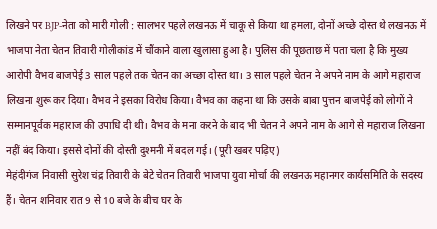लिखने पर BJP-नेता को मारी गोली : सालभर पहले लखनऊ में चाकू से किया था हमला, दोनों अच्छे दोस्त थे लखनऊ में भाजपा नेता चेतन तिवारी गोलीकांड में चौंकाने वाला खुलासा हुआ है। पुलिस की पूछताछ में पता चला है कि मुख्य आरोपी वैभव बाजपेई 3 साल पहले तक चेतन का अच्छा दोस्त था। 3 साल पहले चेतन ने अपने नाम के आगे महाराज लिखना शुरू कर दिया। वैभव ने इसका विरोध किया। वैभव का कहना था कि उसके बाबा पुत्तन बाजपेई को लोगों ने सम्मानपूर्वक महाराज की उपाधि दी थी। वैभव के मना करने के बाद भी चेतन ने अपने नाम के आगे से महाराज लिखना नहीं बंद किया। इससे दोनों की दोस्ती दुश्मनी में बदल गई। (पूरी खबर पढ़िए)
मेहंदीगंज निवासी सुरेश चंद्र तिवारी के बेटे चेतन तिवारी भाजपा युवा मोर्चा की लखनऊ महानगर कार्यसमिति के सदस्य हैं। चेतन शनिवार रात 9 से 10 बजे के बीच घर के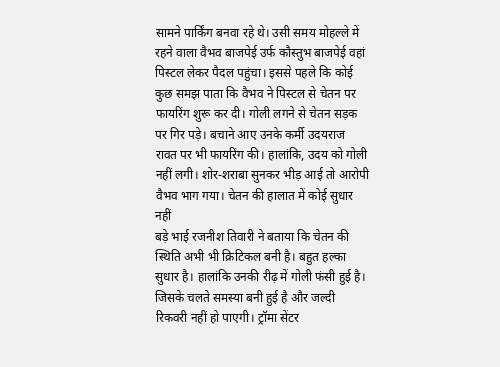सामने पार्किंग बनवा रहे थे। उसी समय मोहल्ले में रहने वाला वैभव बाजपेई उर्फ कौस्तुभ बाजपेई वहां पिस्टल लेकर पैदल पहुंचा। इससे पहले कि कोई कुछ समझ पाता कि वैभव ने पिस्टल से चेतन पर फायरिंग शुरू कर दी। गोली लगने से चेतन सड़क पर गिर पड़े। बचाने आए उनके कर्मी उदयराज रावत पर भी फायरिंग की। हालांकि, उदय को गोली नहीं लगी। शोर-शराबा सुनकर भीड़ आई तो आरोपी वैभव भाग गया। चेतन की हालात में कोई सुधार नहीं
बड़े भाई रजनीश तिवारी ने बताया कि चेतन की स्थिति अभी भी क्रिटिकल बनी है। बहुत हल्का सुधार है। हालांकि उनकी रीढ़ में गोली फंसी हुई है। जिसके चलते समस्या बनी हुई है और जल्दी रिकवरी नहीं हो पाएगी। ट्रॉमा सेंटर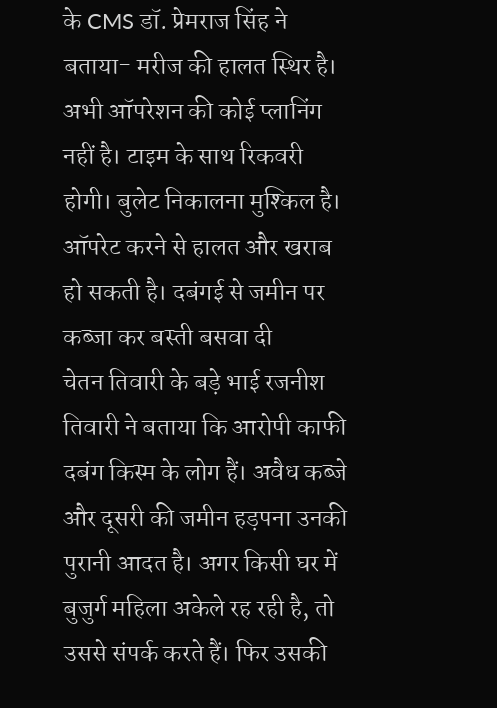के CMS डॉ. प्रेमराज सिंह ने बताया- मरीज की हालत स्थिर है। अभी ऑपरेशन की कोई प्लानिंग नहीं है। टाइम के साथ रिकवरी होगी। बुलेट निकालना मुश्किल है। ऑपरेट करने से हालत और खराब हो सकती है। दबंगई से जमीन पर कब्जा कर बस्ती बसवा दी
चेतन तिवारी के बड़े भाई रजनीश तिवारी ने बताया कि आरोपी काफी दबंग किस्म के लोग हैं। अवैध कब्जे और दूसरी की जमीन हड़पना उनकी पुरानी आदत है। अगर किसी घर में बुजुर्ग महिला अकेले रह रही है, तो उससे संपर्क करते हैं। फिर उसकी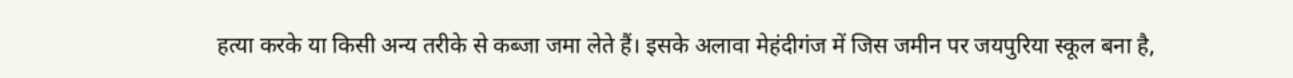हत्या करके या किसी अन्य तरीके से कब्जा जमा लेते हैं। इसके अलावा मेहंदीगंज में जिस जमीन पर जयपुरिया स्कूल बना है,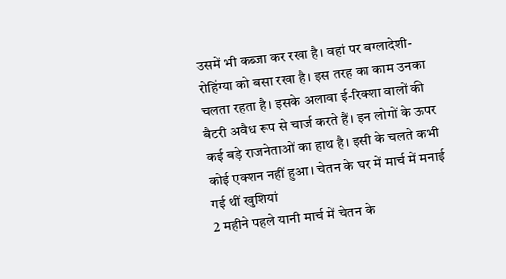उसमें भी कब्जा कर रखा है। वहां पर बग्लादेशी-रोहिंग्या को बसा रखा है। इस तरह का काम उनका चलता रहता है। इसके अलावा ई-रिक्शा वालों की बैटरी अवैध रूप से चार्ज करते हैं। इन लोगों के ऊपर कई बड़े राजनेताओं का हाथ है। इसी के चलते कभी कोई एक्शन नहीं हुआ। चेतन के घर में मार्च में मनाई गई थीं खुशियां
2 महीने पहले यानी मार्च में चेतन के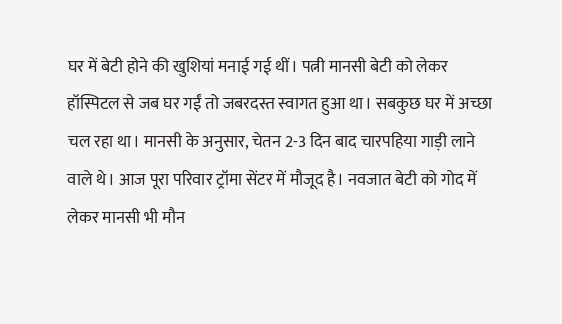घर में बेटी होने की खुशियां मनाई गई थीं। पत्नी मानसी बेटी को लेकर हॉस्पिटल से जब घर गईं तो जबरदस्त स्वागत हुआ था। सबकुछ घर में अच्छा चल रहा था। मानसी के अनुसार, चेतन 2-3 दिन बाद चारपहिया गाड़ी लाने वाले थे। आज पूरा परिवार ट्रॉमा सेंटर में मौजूद है। नवजात बेटी को गोद में लेकर मानसी भी मौन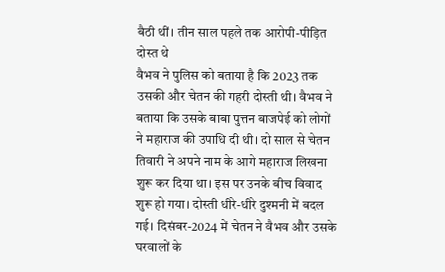बैठी थीं। तीन साल पहले तक आरोपी-पीड़ित दोस्त थे
वैभव ने पुलिस को बताया है कि 2023 तक उसकी और चेतन की गहरी दोस्ती थी। वैभव ने बताया कि उसके बाबा पुत्तन बाजपेई को लोगों ने महाराज की उपाधि दी थी। दो साल से चेतन तिवारी ने अपने नाम के आगे महाराज लिखना शुरू कर दिया था। इस पर उनके बीच विवाद शुरू हो गया। दोस्ती धीरे-धीरे दुश्मनी में बदल गई। दिसंबर-2024 में चेतन ने वैभव और उसके घरवालों के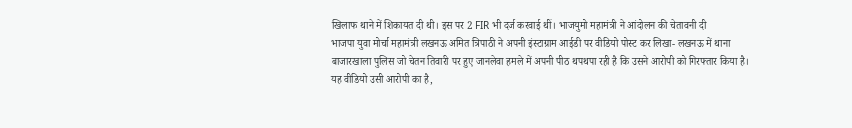खिलाफ थाने में शिकायत दी थी। इस पर 2 FIR भी दर्ज करवाई थीं। भाजयुमो महामंत्री ने आंदोलन की चेतावनी दी
भाजपा युवा मोर्चा महामंत्री लखनऊ अमित त्रिपाठी ने अपनी इंस्टाग्राम आईडी पर वीडियो पोस्ट कर लिखा- लखनऊ में थाना बाजारखाला पुलिस जो चेतन तिवारी पर हुए जानलेवा हमले में अपनी पीठ थपथपा रही है कि उसने आरोपी को गिरफ्तार किया है। यह वीडियो उसी आरोपी का है,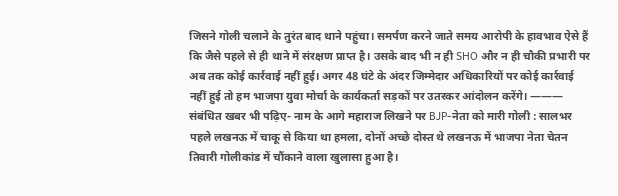जिसने गोली चलाने के तुरंत बाद थाने पहुंचा। समर्पण करने जाते समय आरोपी के हावभाव ऐसे हैं कि जैसे पहले से ही थाने में संरक्षण प्राप्त है। उसके बाद भी न ही SHO और न ही चौकी प्रभारी पर अब तक कोई कार्रवाई नहीं हुई। अगर 48 घंटे के अंदर जिम्मेदार अधिकारियों पर कोई कार्रवाई नहीं हुई तो हम भाजपा युवा मोर्चा के कार्यकर्ता सड़कों पर उतरकर आंदोलन करेंगे। ——— संबंधित खबर भी पढ़िए- नाम के आगे महाराज लिखने पर BJP-नेता को मारी गोली : सालभर पहले लखनऊ में चाकू से किया था हमला, दोनों अच्छे दोस्त थे लखनऊ में भाजपा नेता चेतन तिवारी गोलीकांड में चौंकाने वाला खुलासा हुआ है।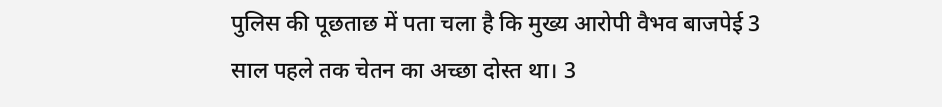पुलिस की पूछताछ में पता चला है कि मुख्य आरोपी वैभव बाजपेई 3 साल पहले तक चेतन का अच्छा दोस्त था। 3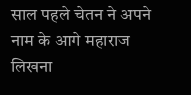साल पहले चेतन ने अपने नाम के आगे महाराज लिखना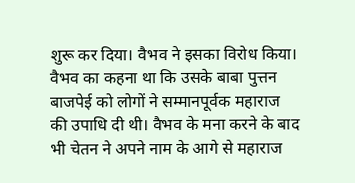शुरू कर दिया। वैभव ने इसका विरोध किया। वैभव का कहना था कि उसके बाबा पुत्तन बाजपेई को लोगों ने सम्मानपूर्वक महाराज की उपाधि दी थी। वैभव के मना करने के बाद भी चेतन ने अपने नाम के आगे से महाराज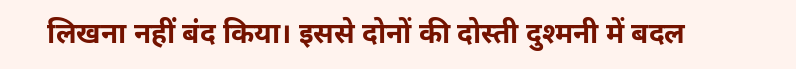लिखना नहीं बंद किया। इससे दोनों की दोस्ती दुश्मनी में बदल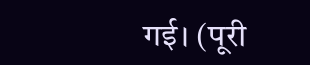गई। (पूरी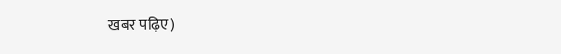खबर पढ़िए)